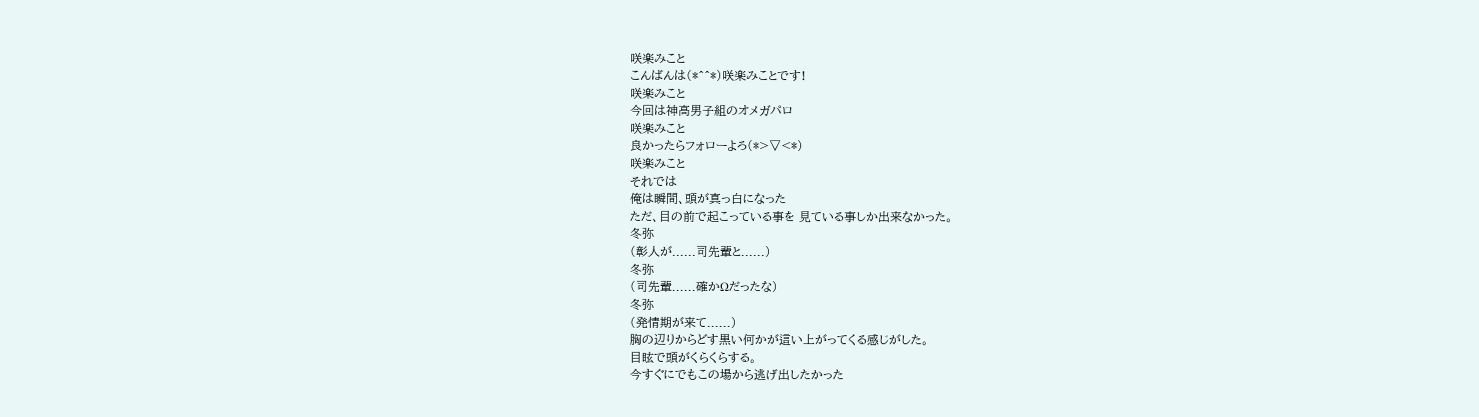咲楽みこと
こんばんは(*^^*)咲楽みことです!
咲楽みこと
今回は神高男子組のオメガパロ
咲楽みこと
良かったらフォローよろ(*>▽<*)
咲楽みこと
それでは
俺は瞬間、頭が真っ白になった
ただ、目の前で起こっている事を 見ている事しか出来なかった。
冬弥
(彰人が......司先輩と......)
冬弥
(司先輩......確かΩだったな)
冬弥
(発情期が来て......)
胸の辺りからどす黒い何かが這い上がってくる感じがした。
目眩で頭がくらくらする。
今すぐにでもこの場から逃げ出したかった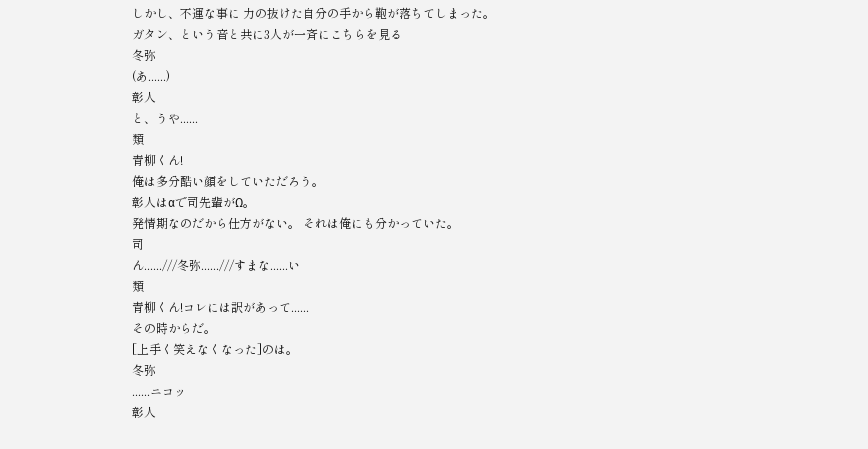しかし、不運な事に 力の抜けた自分の手から鞄が落ちてしまった。
ガタン、という音と共に3人が一斉にこちらを見る
冬弥
(あ......)
彰人
と、うや......
類
青柳くん!
俺は多分酷い顔をしていただろう。
彰人はαで司先輩がΩ。
発情期なのだから仕方がない。 それは俺にも分かっていた。
司
ん......///冬弥......///すまな......い
類
青柳くん!コレには訳があって......
その時からだ。
[上手く笑えなくなった]のは。
冬弥
......ニコッ
彰人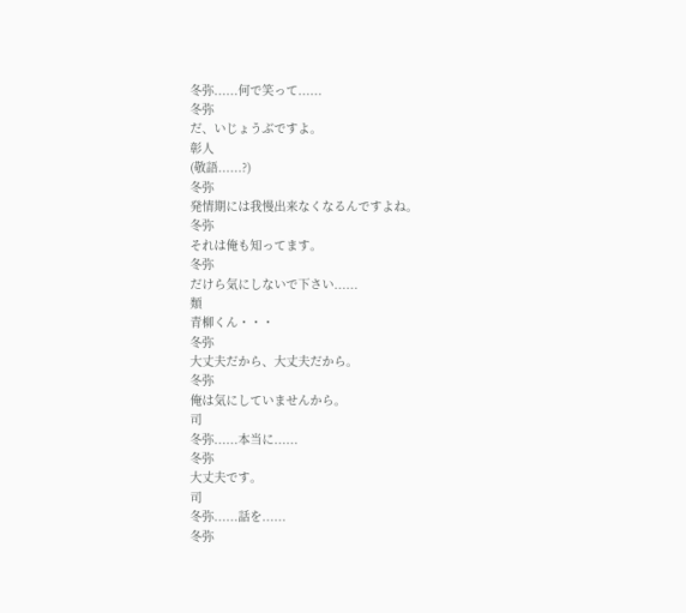冬弥......何で笑って......
冬弥
だ、いじょうぶですよ。
彰人
(敬語......?)
冬弥
発情期には我慢出来なくなるんですよね。
冬弥
それは俺も知ってます。
冬弥
だけら気にしないで下さい......
類
青柳くん・・・
冬弥
大丈夫だから、大丈夫だから。
冬弥
俺は気にしていませんから。
司
冬弥......本当に......
冬弥
大丈夫です。
司
冬弥......話を......
冬弥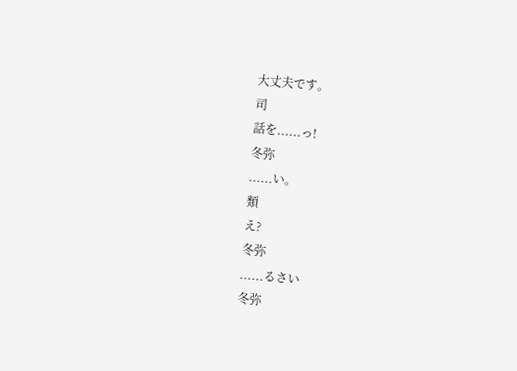大丈夫です。
司
話を......っ!
冬弥
......い。
類
え?
冬弥
......るさい
冬弥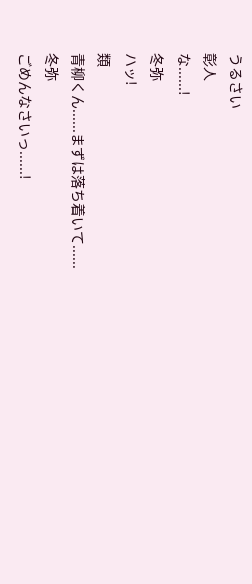うるさい
彰人
な......!
冬弥
ハッ!
類
青柳くん......まずは落ち着いて......
冬弥
ごめんなさいっ......!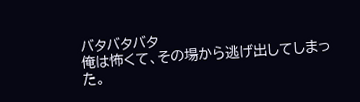バタバタバタ
俺は怖くて、その場から逃げ出してしまった。